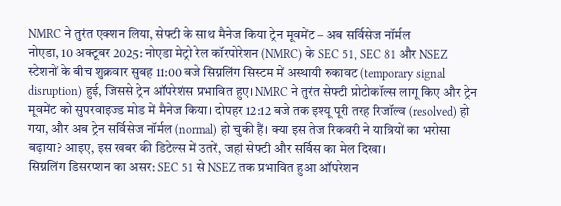NMRC ने तुरंत एक्शन लिया, सेफ्टी के साथ मैनेज किया ट्रेन मूवमेंट – अब सर्विसेज नॉर्मल
नोएडा, 10 अक्टूबर 2025: नोएडा मेट्रो रेल कॉरपोरेशन (NMRC) के SEC 51, SEC 81 और NSEZ स्टेशनों के बीच शुक्रवार सुबह 11:00 बजे सिग्नलिंग सिस्टम में अस्थायी रुकावट (temporary signal disruption) हुई, जिससे ट्रेन ऑपरेशंस प्रभावित हुए। NMRC ने तुरंत सेफ्टी प्रोटोकॉल्स लागू किए और ट्रेन मूवमेंट को सुपरवाइज्ड मोड में मैनेज किया। दोपहर 12:12 बजे तक इश्यू पूरी तरह रिजॉल्व (resolved) हो गया, और अब ट्रेन सर्विसेज नॉर्मल (normal) हो चुकी हैं। क्या इस तेज रिकवरी ने यात्रियों का भरोसा बढ़ाया? आइए, इस खबर की डिटेल्स में उतरें, जहां सेफ्टी और सर्विस का मेल दिखा।
सिग्नलिंग डिसरप्शन का असर: SEC 51 से NSEZ तक प्रभावित हुआ ऑपरेशन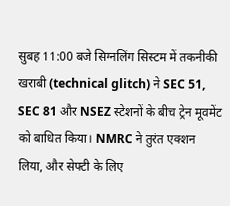सुबह 11:00 बजे सिग्नलिंग सिस्टम में तकनीकी खराबी (technical glitch) ने SEC 51, SEC 81 और NSEZ स्टेशनों के बीच ट्रेन मूवमेंट को बाधित किया। NMRC ने तुरंत एक्शन लिया, और सेफ्टी के लिए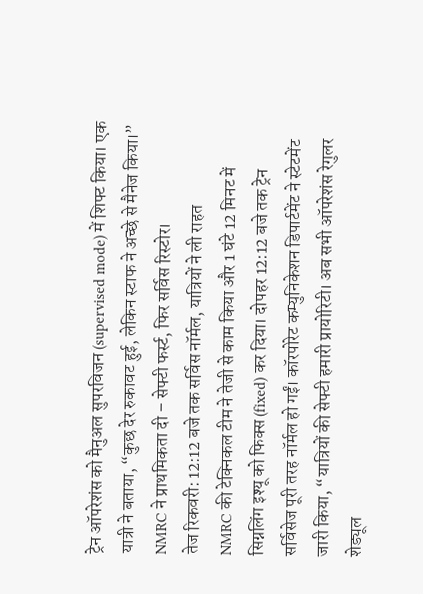ट्रेन ऑपरेशंस को मैनुअल सुपरविजन (supervised mode) में शिफ्ट किया। एक यात्री ने बताया, “कुछ देर रुकावट हुई, लेकिन स्टाफ ने अच्छे से मैनेज किया।” NMRC ने प्राथमिकता दी – सेफ्टी फर्स्ट, फिर सर्विस रिस्टोर।
तेज रिकवरी: 12:12 बजे तक सर्विस नॉर्मल, यात्रियों ने ली राहत
NMRC की टेक्निकल टीम ने तेजी से काम किया और 1 घंटे 12 मिनट में सिग्नलिंग इश्यू को फिक्स (fixed) कर दिया। दोपहर 12:12 बजे तक ट्रेन सर्विसेज पूरी तरह नॉर्मल हो गईं। कॉरपोरेट कम्युनिकेशन डिपार्टमेंट ने स्टेटमेंट जारी किया, “यात्रियों की सेफ्टी हमारी प्रायोरिटी। अब सभी ऑपरेशंस रेगुलर शेड्यूल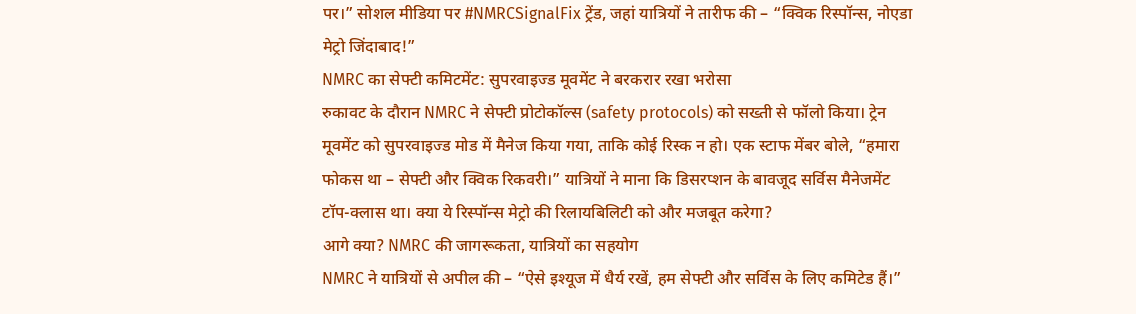पर।” सोशल मीडिया पर #NMRCSignalFix ट्रेंड, जहां यात्रियों ने तारीफ की – “क्विक रिस्पॉन्स, नोएडा मेट्रो जिंदाबाद!”
NMRC का सेफ्टी कमिटमेंट: सुपरवाइज्ड मूवमेंट ने बरकरार रखा भरोसा
रुकावट के दौरान NMRC ने सेफ्टी प्रोटोकॉल्स (safety protocols) को सख्ती से फॉलो किया। ट्रेन मूवमेंट को सुपरवाइज्ड मोड में मैनेज किया गया, ताकि कोई रिस्क न हो। एक स्टाफ मेंबर बोले, “हमारा फोकस था – सेफ्टी और क्विक रिकवरी।” यात्रियों ने माना कि डिसरप्शन के बावजूद सर्विस मैनेजमेंट टॉप-क्लास था। क्या ये रिस्पॉन्स मेट्रो की रिलायबिलिटी को और मजबूत करेगा?
आगे क्या? NMRC की जागरूकता, यात्रियों का सहयोग
NMRC ने यात्रियों से अपील की – “ऐसे इश्यूज में धैर्य रखें, हम सेफ्टी और सर्विस के लिए कमिटेड हैं।”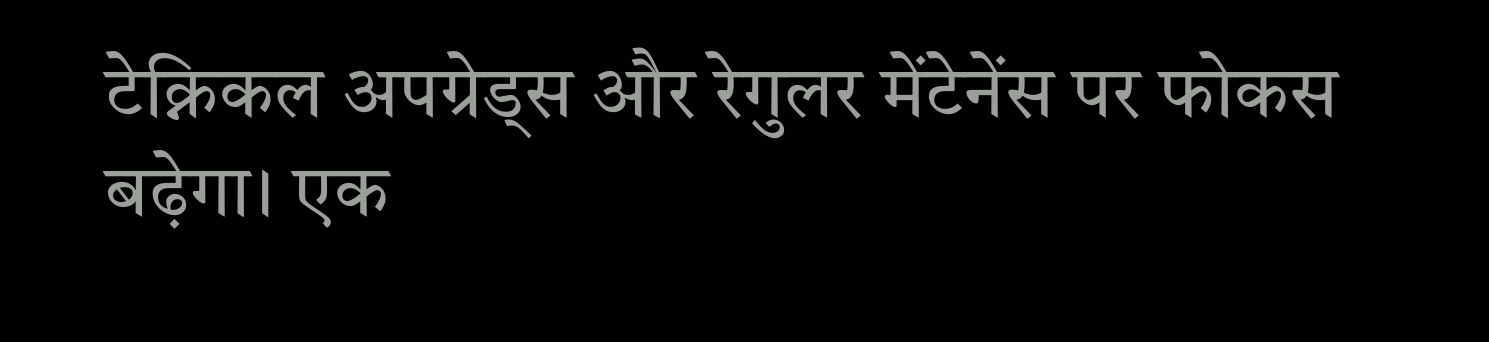टेक्निकल अपग्रेड्स और रेगुलर मेंटेनेंस पर फोकस बढ़ेगा। एक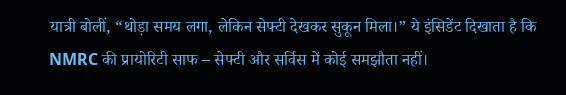यात्री बोलीं, “थोड़ा समय लगा, लेकिन सेफ्टी देखकर सुकून मिला।” ये इंसिडेंट दिखाता है कि NMRC की प्रायोरिटी साफ – सेफ्टी और सर्विस में कोई समझौता नहीं।